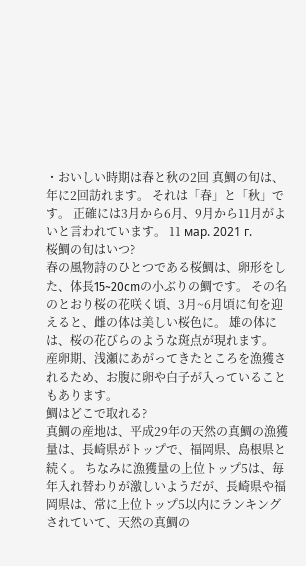・おいしい時期は春と秋の2回 真鯛の旬は、年に2回訪れます。 それは「春」と「秋」です。 正確には3月から6月、9月から11月がよいと言われています。 11 мар. 2021 г.
桜鯛の旬はいつ?
春の風物詩のひとつである桜鯛は、卵形をした、体長15~20cmの小ぶりの鯛です。 その名のとおり桜の花咲く頃、3月~6月頃に旬を迎えると、雌の体は美しい桜色に。 雄の体には、桜の花びらのような斑点が現れます。 産卵期、浅瀬にあがってきたところを漁獲されるため、お腹に卵や白子が入っていることもあります。
鯛はどこで取れる?
真鯛の産地は、平成29年の天然の真鯛の漁獲量は、長崎県がトップで、福岡県、島根県と続く。 ちなみに漁獲量の上位トップ5は、毎年入れ替わりが激しいようだが、長崎県や福岡県は、常に上位トップ5以内にランキングされていて、天然の真鯛の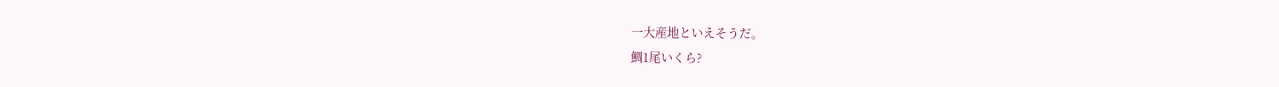一大産地といえそうだ。
鯛1尾いくら?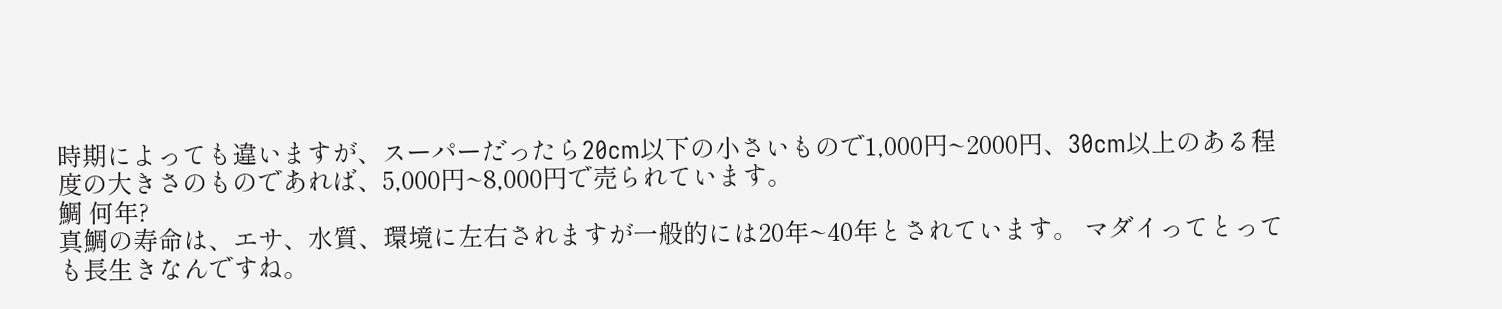時期によっても違いますが、スーパーだったら20cm以下の小さいもので1,000円~2000円、30cm以上のある程度の大きさのものであれば、5,000円~8,000円で売られています。
鯛 何年?
真鯛の寿命は、エサ、水質、環境に左右されますが一般的には20年~40年とされています。 マダイってとっても長生きなんですね。